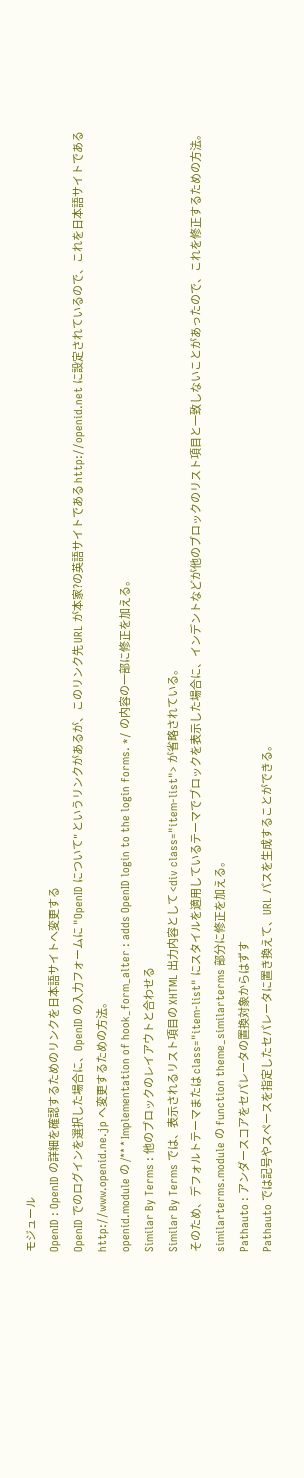モジュール
OpenID : OpenID の詳細を確認するためのリンクを日本語サイトへ変更する
OpenID でのログインを選択した場合に、OpenID の入力フォームに "OpenID について" というリンクがあるが、このリンク先 URL が本家?の英語サイトである http://openid.net に設定されているので、これを日本語サイトである http://www.openid.ne.jp へ変更するための方法。
openid.module の /** * Implementation of hook_form_alter : adds OpenID login to the login forms. */ の内容の一部に修正を加える。
Similar By Terms : 他のブロックのレイアウトと合わせる
Similar By Terms では、表示されるリスト項目の XHTML 出力内容として <div class="item-list"> が省略されている。
そのため、デフォルトテーマまたは class="item-list" にスタイルを適用しているテーマでブロックを表示した場合に、インデントなどが他のブロックのリスト項目と一致しないことがあったので、これを修正するための方法。
similarterms.module の function theme_similarterms 部分に修正を加える。
Pathauto : アンダースコアをセパレータの置換対象からはずす
Pathauto では記号やスペースを指定したセパレータに置き換えて、URL パスを生成することができる。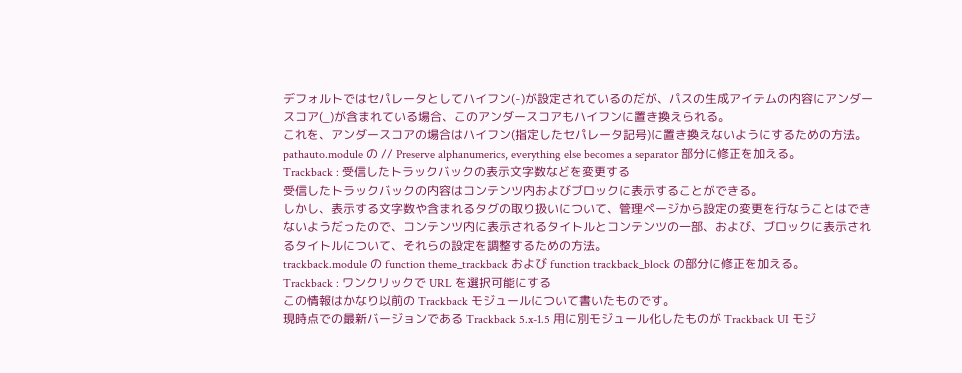デフォルトではセパレータとしてハイフン(-)が設定されているのだが、パスの生成アイテムの内容にアンダースコア(_)が含まれている場合、このアンダースコアもハイフンに置き換えられる。
これを、アンダースコアの場合はハイフン(指定したセパレータ記号)に置き換えないようにするための方法。
pathauto.module の // Preserve alphanumerics, everything else becomes a separator 部分に修正を加える。
Trackback : 受信したトラックバックの表示文字数などを変更する
受信したトラックバックの内容はコンテンツ内およびブロックに表示することができる。
しかし、表示する文字数や含まれるタグの取り扱いについて、管理ページから設定の変更を行なうことはできないようだったので、コンテンツ内に表示されるタイトルとコンテンツの一部、および、ブロックに表示されるタイトルについて、それらの設定を調整するための方法。
trackback.module の function theme_trackback および function trackback_block の部分に修正を加える。
Trackback : ワンクリックで URL を選択可能にする
この情報はかなり以前の Trackback モジュールについて書いたものです。
現時点での最新バージョンである Trackback 5.x-1.5 用に別モジュール化したものが Trackback UI モジ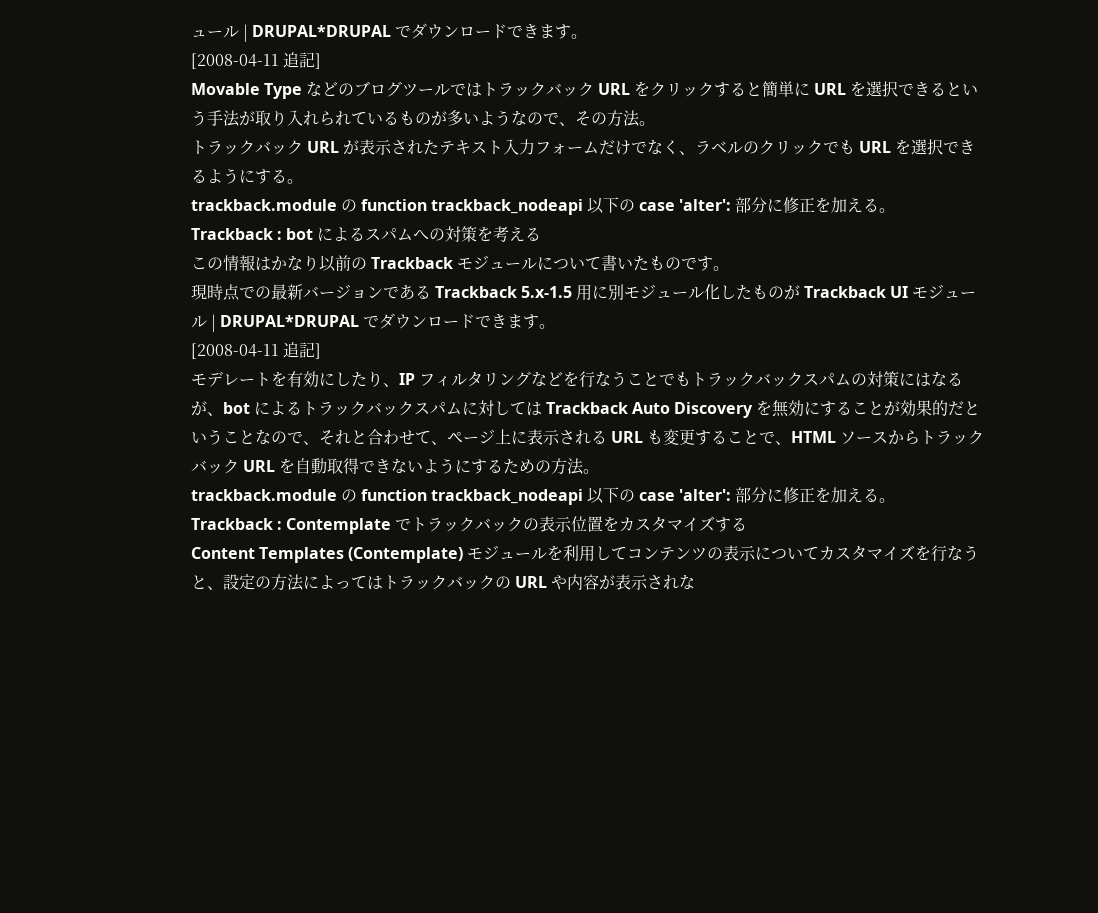ュール | DRUPAL*DRUPAL でダウンロードできます。
[2008-04-11 追記]
Movable Type などのブログツールではトラックバック URL をクリックすると簡単に URL を選択できるという手法が取り入れられているものが多いようなので、その方法。
トラックバック URL が表示されたテキスト入力フォームだけでなく、ラベルのクリックでも URL を選択できるようにする。
trackback.module の function trackback_nodeapi 以下の case 'alter': 部分に修正を加える。
Trackback : bot によるスパムへの対策を考える
この情報はかなり以前の Trackback モジュールについて書いたものです。
現時点での最新バージョンである Trackback 5.x-1.5 用に別モジュール化したものが Trackback UI モジュール | DRUPAL*DRUPAL でダウンロードできます。
[2008-04-11 追記]
モデレートを有効にしたり、IP フィルタリングなどを行なうことでもトラックバックスパムの対策にはなるが、bot によるトラックバックスパムに対しては Trackback Auto Discovery を無効にすることが効果的だということなので、それと合わせて、ページ上に表示される URL も変更することで、HTML ソースからトラックバック URL を自動取得できないようにするための方法。
trackback.module の function trackback_nodeapi 以下の case 'alter': 部分に修正を加える。
Trackback : Contemplate でトラックバックの表示位置をカスタマイズする
Content Templates (Contemplate) モジュールを利用してコンテンツの表示についてカスタマイズを行なうと、設定の方法によってはトラックバックの URL や内容が表示されな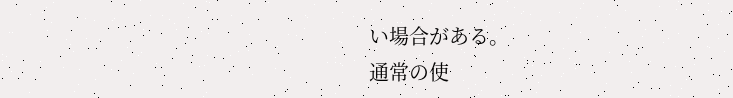い場合がある。
通常の使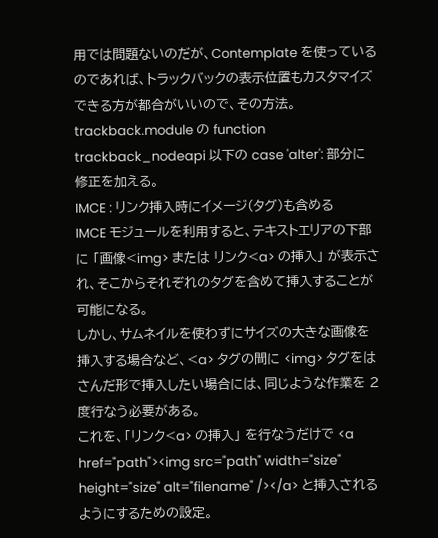用では問題ないのだが、Contemplate を使っているのであれば、トラックバックの表示位置もカスタマイズできる方が都合がいいので、その方法。
trackback.module の function trackback_nodeapi 以下の case 'alter': 部分に修正を加える。
IMCE : リンク挿入時にイメージ(タグ)も含める
IMCE モジュールを利用すると、テキストエリアの下部に 「画像<img> または リンク<a> の挿入」 が表示され、そこからそれぞれのタグを含めて挿入することが可能になる。
しかし、サムネイルを使わずにサイズの大きな画像を挿入する場合など、<a> タグの間に <img> タグをはさんだ形で挿入したい場合には、同じような作業を 2 度行なう必要がある。
これを、「リンク<a> の挿入」 を行なうだけで <a href="path"><img src="path" width="size" height="size" alt="filename" /></a> と挿入されるようにするための設定。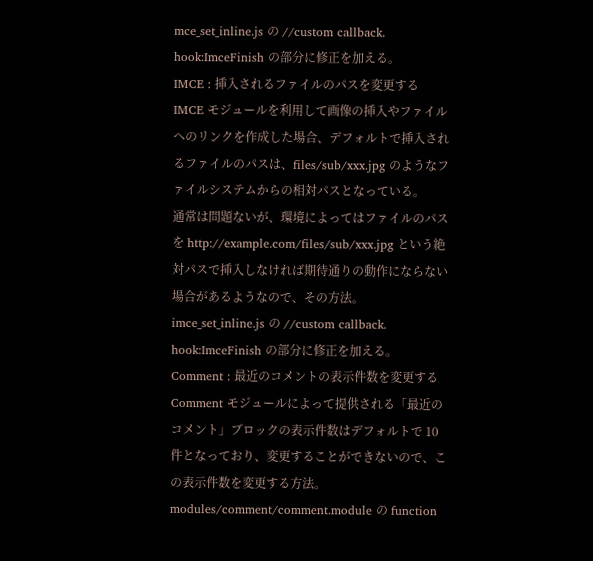mce_set_inline.js の //custom callback. hook:ImceFinish の部分に修正を加える。
IMCE : 挿入されるファイルのパスを変更する
IMCE モジュールを利用して画像の挿入やファイルへのリンクを作成した場合、デフォルトで挿入されるファイルのパスは、files/sub/xxx.jpg のようなファイルシステムからの相対パスとなっている。
通常は問題ないが、環境によってはファイルのパスを http://example.com/files/sub/xxx.jpg という絶対パスで挿入しなければ期待通りの動作にならない場合があるようなので、その方法。
imce_set_inline.js の //custom callback. hook:ImceFinish の部分に修正を加える。
Comment : 最近のコメントの表示件数を変更する
Comment モジュールによって提供される「最近のコメント」ブロックの表示件数はデフォルトで 10 件となっており、変更することができないので、この表示件数を変更する方法。
modules/comment/comment.module の function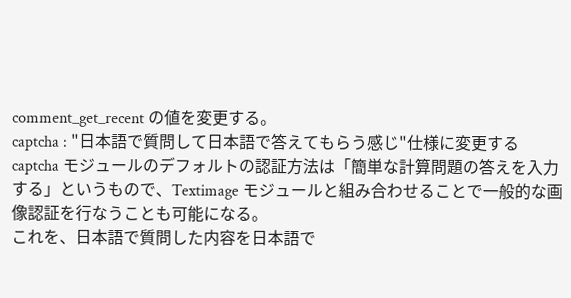comment_get_recent の値を変更する。
captcha : "日本語で質問して日本語で答えてもらう感じ"仕様に変更する
captcha モジュールのデフォルトの認証方法は「簡単な計算問題の答えを入力する」というもので、Textimage モジュールと組み合わせることで一般的な画像認証を行なうことも可能になる。
これを、日本語で質問した内容を日本語で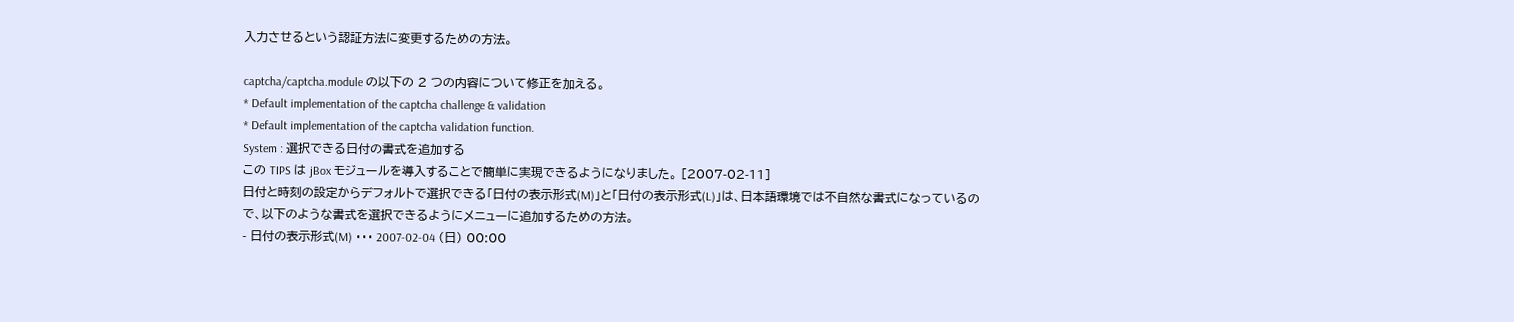入力させるという認証方法に変更するための方法。

captcha/captcha.module の以下の 2 つの内容について修正を加える。
* Default implementation of the captcha challenge & validation
* Default implementation of the captcha validation function.
System : 選択できる日付の書式を追加する
この TIPS は jBox モジュールを導入することで簡単に実現できるようになりました。 [2007-02-11]
日付と時刻の設定からデフォルトで選択できる「日付の表示形式(M)」と「日付の表示形式(L)」は、日本語環境では不自然な書式になっているので、以下のような書式を選択できるようにメニューに追加するための方法。
- 日付の表示形式(M) ・・・ 2007-02-04 (日) 00:00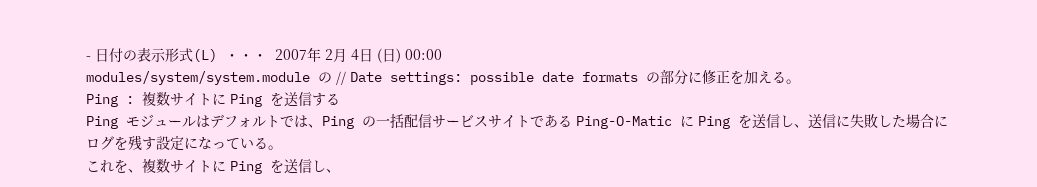- 日付の表示形式(L) ・・・ 2007年 2月 4日 (日) 00:00
modules/system/system.module の // Date settings: possible date formats の部分に修正を加える。
Ping : 複数サイトに Ping を送信する
Ping モジュールはデフォルトでは、Ping の一括配信サービスサイトである Ping-O-Matic に Ping を送信し、送信に失敗した場合にログを残す設定になっている。
これを、複数サイトに Ping を送信し、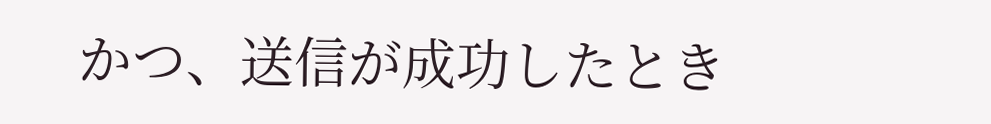かつ、送信が成功したとき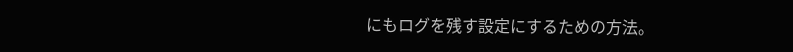にもログを残す設定にするための方法。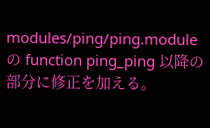modules/ping/ping.module の function ping_ping 以降の部分に修正を加える。